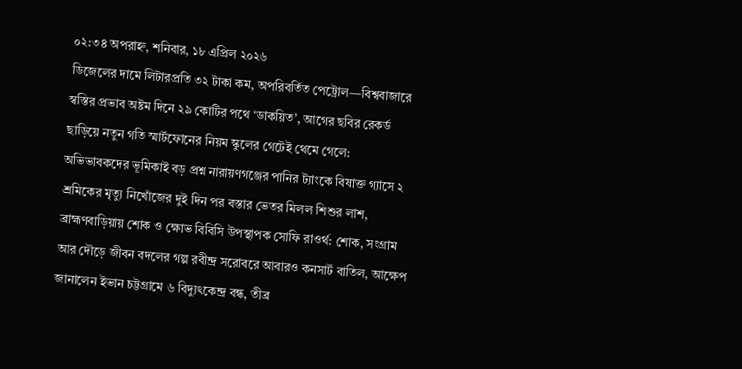০২:৩৪ অপরাহ্ন, শনিবার, ১৮ এপ্রিল ২০২৬
ডিজেলের দামে লিটারপ্রতি ৩২ টাকা কম, অপরিবর্তিত পেট্রোল—বিশ্ববাজারে স্বস্তির প্রভাব অষ্টম দিনে ২৯ কোটির পথে ‘ডাকয়িত’, আগের ছবির রেকর্ড ছাড়িয়ে নতুন গতি স্মার্টফোনের নিয়ম স্কুলের গেটেই থেমে গেলে: অভিভাবকদের ভূমিকাই বড় প্রশ্ন নারায়ণগঞ্জের পানির ট্যাংকে বিষাক্ত গ্যাসে ২ শ্রমিকের মৃত্যু নিখোঁজের দুই দিন পর বস্তার ভেতর মিলল শিশুর লাশ, ব্রাহ্মণবাড়িয়ায় শোক ও ক্ষোভ বিবিসি উপস্থাপক সোফি রাওর্থ: শোক, সংগ্রাম আর দৌড়ে জীবন বদলের গল্প রবীন্দ্র সরোবরে আবারও কনসার্ট বাতিল, আক্ষেপ জানালেন ইভান চট্টগ্রামে ৬ বিদ্যুৎকেন্দ্র বন্ধ, তীব্র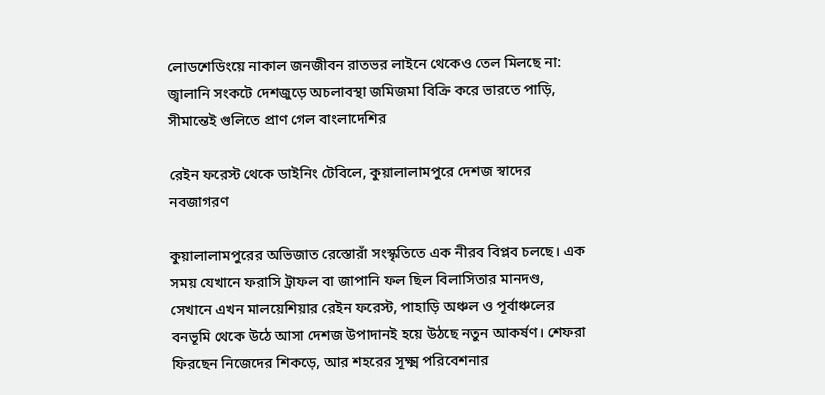লোডশেডিংয়ে নাকাল জনজীবন রাতভর লাইনে থেকেও তেল মিলছে না: জ্বালানি সংকটে দেশজুড়ে অচলাবস্থা জমিজমা বিক্রি করে ভারতে পাড়ি, সীমান্তেই গুলিতে প্রাণ গেল বাংলাদেশির

রেইন ফরেস্ট থেকে ডাইনিং টেবিলে, কুয়ালালামপুরে দেশজ স্বাদের নবজাগরণ

কুয়ালালামপুরের অভিজাত রেস্তোরাঁ সংস্কৃতিতে এক নীরব বিপ্লব চলছে। এক সময় যেখানে ফরাসি ট্রাফল বা জাপানি ফল ছিল বিলাসিতার মানদণ্ড, সেখানে এখন মালয়েশিয়ার রেইন ফরেস্ট, পাহাড়ি অঞ্চল ও পূর্বাঞ্চলের বনভূমি থেকে উঠে আসা দেশজ উপাদানই হয়ে উঠছে নতুন আকর্ষণ। শেফরা ফিরছেন নিজেদের শিকড়ে, আর শহরের সূক্ষ্ম পরিবেশনার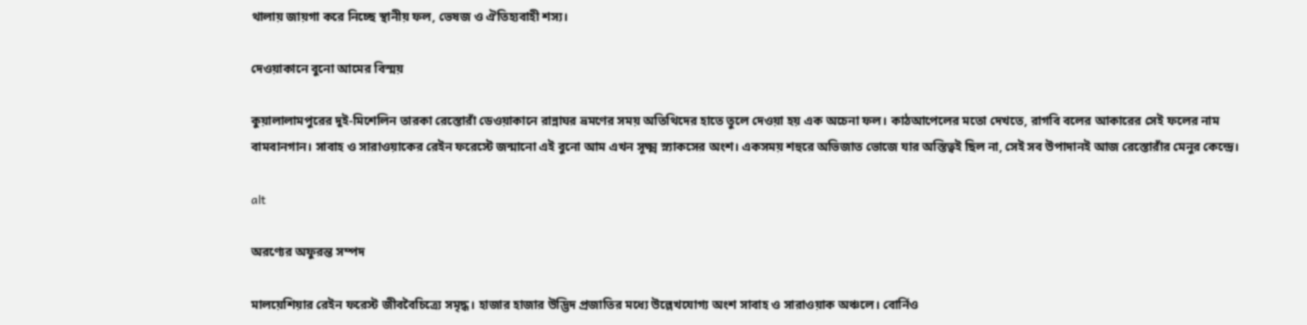থালায় জায়গা করে নিচ্ছে স্থানীয় ফল, ভেষজ ও ঐতিহ্যবাহী শস্য।

দেওয়াকানে বুনো আমের বিস্ময়

কুয়ালালামপুরের দুই-মিশেলিন তারকা রেস্তোরাঁ ডেওয়াকানে রান্নাঘর ভ্রমণের সময় অতিথিদের হাতে তুলে দেওয়া হয় এক অচেনা ফল। কাঠআপেলের মতো দেখতে, রাগবি বলের আকারের সেই ফলের নাম বামবানগান। সাবাহ ও সারাওয়াকের রেইন ফরেস্টে জন্মানো এই বুনো আম এখন সূক্ষ্ম স্ন্যাকসের অংশ। একসময় শহুরে অভিজাত ভোজে যার অস্তিত্বই ছিল না, সেই সব উপাদানই আজ রেস্তোরাঁর মেনুর কেন্দ্রে।

alt

অরণ্যের অফুরন্ত সম্পদ

মালয়েশিয়ার রেইন ফরেস্ট জীববৈচিত্র্যে সমৃদ্ধ। হাজার হাজার উদ্ভিদ প্রজাতির মধ্যে উল্লেখযোগ্য অংশ সাবাহ ও সারাওয়াক অঞ্চলে। বোর্নিও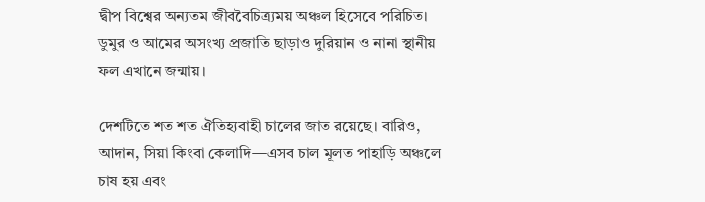দ্বীপ বিশ্বের অন্যতম জীববৈচিত্র্যময় অঞ্চল হিসেবে পরিচিত। ডুমুর ও আমের অসংখ্য প্রজাতি ছাড়াও দুরিয়ান ও নানা স্থানীয় ফল এখানে জন্মায়।

দেশটিতে শত শত ঐতিহ্যবাহী চালের জাত রয়েছে। বারিও, আদান, সিয়া কিংবা কেলাদি—এসব চাল মূলত পাহাড়ি অঞ্চলে চাষ হয় এবং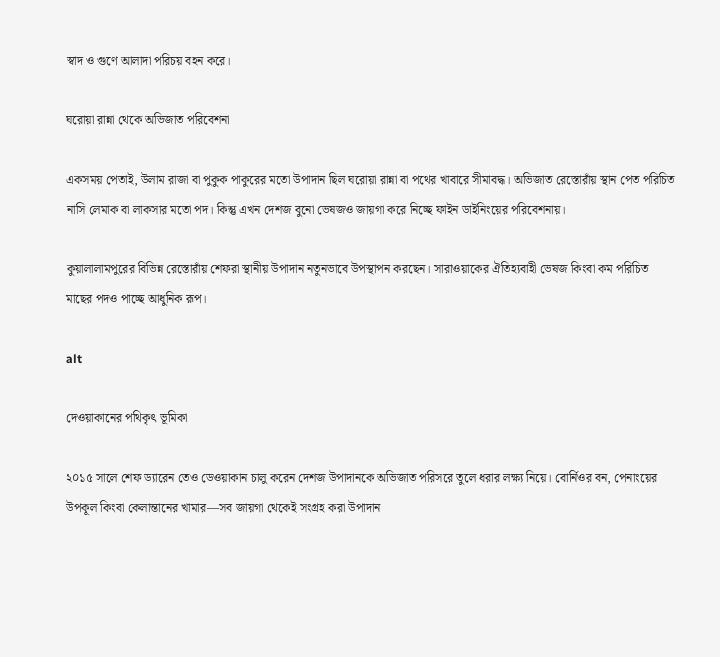স্বাদ ও গুণে আলাদা পরিচয় বহন করে।

ঘরোয়া রান্না থেকে অভিজাত পরিবেশনা

একসময় পেতাই, উলাম রাজা বা পুকুক পাকুরের মতো উপাদান ছিল ঘরোয়া রান্না বা পথের খাবারে সীমাবদ্ধ। অভিজাত রেস্তোরাঁয় স্থান পেত পরিচিত নাসি লেমাক বা লাকসার মতো পদ। কিন্তু এখন দেশজ বুনো ভেষজও জায়গা করে নিচ্ছে ফাইন ডাইনিংয়ের পরিবেশনায়।

কুয়ালালামপুরের বিভিন্ন রেস্তোরাঁয় শেফরা স্থানীয় উপাদান নতুনভাবে উপস্থাপন করছেন। সারাওয়াকের ঐতিহ্যবাহী ভেষজ কিংবা কম পরিচিত মাছের পদও পাচ্ছে আধুনিক রূপ।

alt

দেওয়াকানের পথিকৃৎ ভূমিকা

২০১৫ সালে শেফ ড্যারেন তেও ডেওয়াকান চালু করেন দেশজ উপাদানকে অভিজাত পরিসরে তুলে ধরার লক্ষ্য নিয়ে। বোর্নিওর বন, পেনাংয়ের উপকূল কিংবা কেলান্তানের খামার—সব জায়গা থেকেই সংগ্রহ করা উপাদান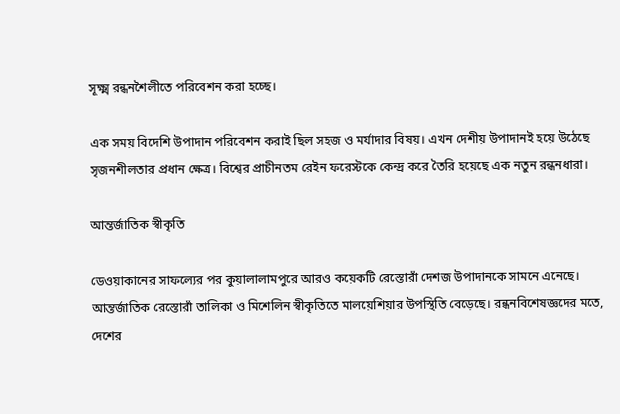সূক্ষ্ম রন্ধনশৈলীতে পরিবেশন করা হচ্ছে।

এক সময় বিদেশি উপাদান পরিবেশন করাই ছিল সহজ ও মর্যাদার বিষয়। এখন দেশীয় উপাদানই হয়ে উঠেছে সৃজনশীলতার প্রধান ক্ষেত্র। বিশ্বের প্রাচীনতম রেইন ফরেস্টকে কেন্দ্র করে তৈরি হয়েছে এক নতুন রন্ধনধারা।

আন্তর্জাতিক স্বীকৃতি

ডেওয়াকানের সাফল্যের পর কুয়ালালামপুরে আরও কয়েকটি রেস্তোরাঁ দেশজ উপাদানকে সামনে এনেছে। আন্তর্জাতিক রেস্তোরাঁ তালিকা ও মিশেলিন স্বীকৃতিতে মালয়েশিয়ার উপস্থিতি বেড়েছে। রন্ধনবিশেষজ্ঞদের মতে, দেশের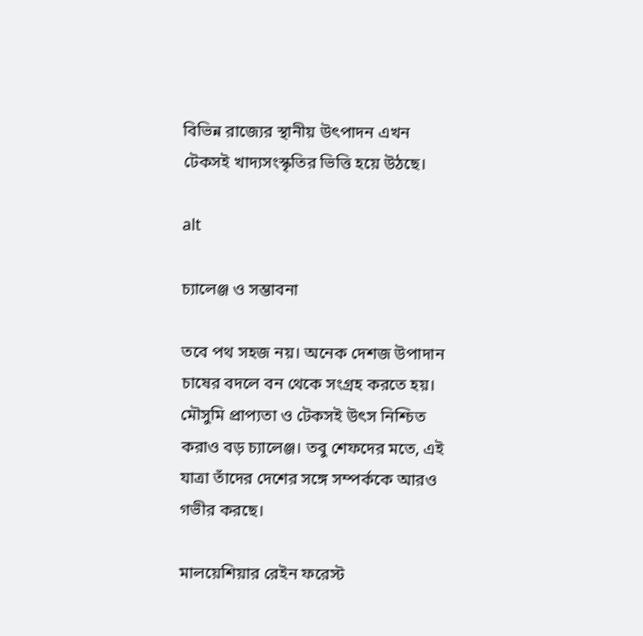বিভিন্ন রাজ্যের স্থানীয় উৎপাদন এখন টেকসই খাদ্যসংস্কৃতির ভিত্তি হয়ে উঠছে।

alt

চ্যালেঞ্জ ও সম্ভাবনা

তবে পথ সহজ নয়। অনেক দেশজ উপাদান চাষের বদলে বন থেকে সংগ্রহ করতে হয়। মৌসুমি প্রাপ্যতা ও টেকসই উৎস নিশ্চিত করাও বড় চ্যালেঞ্জ। তবু শেফদের মতে, এই যাত্রা তাঁদের দেশের সঙ্গে সম্পর্ককে আরও গভীর করছে।

মালয়েশিয়ার রেইন ফরেস্ট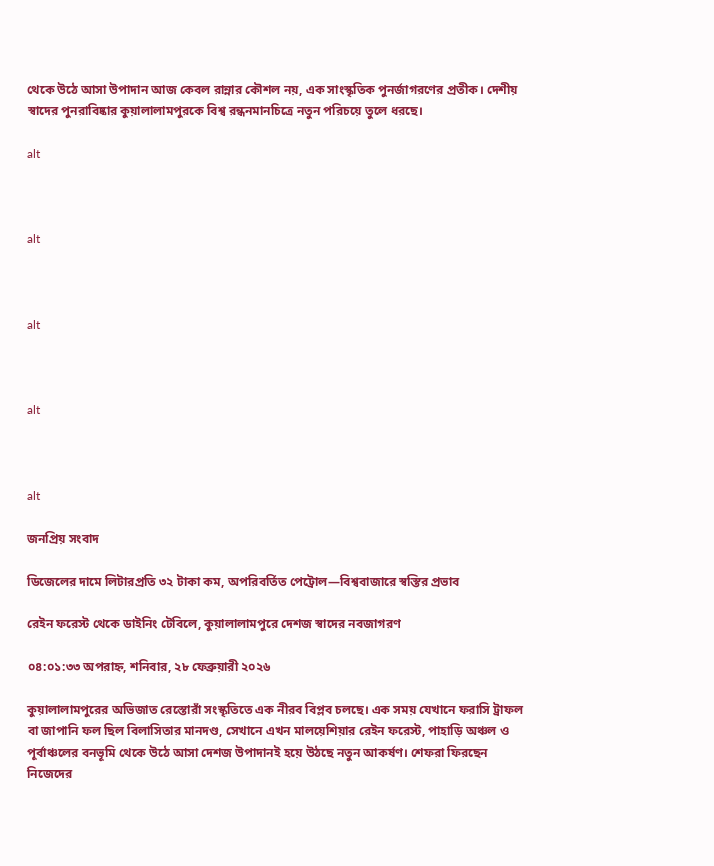থেকে উঠে আসা উপাদান আজ কেবল রান্নার কৌশল নয়, এক সাংস্কৃতিক পুনর্জাগরণের প্রতীক। দেশীয় স্বাদের পুনরাবিষ্কার কুয়ালালামপুরকে বিশ্ব রন্ধনমানচিত্রে নতুন পরিচয়ে তুলে ধরছে।

alt



alt



alt



alt



alt

জনপ্রিয় সংবাদ

ডিজেলের দামে লিটারপ্রতি ৩২ টাকা কম, অপরিবর্তিত পেট্রোল—বিশ্ববাজারে স্বস্তির প্রভাব

রেইন ফরেস্ট থেকে ডাইনিং টেবিলে, কুয়ালালামপুরে দেশজ স্বাদের নবজাগরণ

০৪:০১:৩৩ অপরাহ্ন, শনিবার, ২৮ ফেব্রুয়ারী ২০২৬

কুয়ালালামপুরের অভিজাত রেস্তোরাঁ সংস্কৃতিতে এক নীরব বিপ্লব চলছে। এক সময় যেখানে ফরাসি ট্রাফল বা জাপানি ফল ছিল বিলাসিতার মানদণ্ড, সেখানে এখন মালয়েশিয়ার রেইন ফরেস্ট, পাহাড়ি অঞ্চল ও পূর্বাঞ্চলের বনভূমি থেকে উঠে আসা দেশজ উপাদানই হয়ে উঠছে নতুন আকর্ষণ। শেফরা ফিরছেন নিজেদের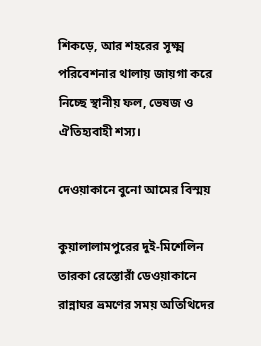শিকড়ে, আর শহরের সূক্ষ্ম পরিবেশনার থালায় জায়গা করে নিচ্ছে স্থানীয় ফল, ভেষজ ও ঐতিহ্যবাহী শস্য।

দেওয়াকানে বুনো আমের বিস্ময়

কুয়ালালামপুরের দুই-মিশেলিন তারকা রেস্তোরাঁ ডেওয়াকানে রান্নাঘর ভ্রমণের সময় অতিথিদের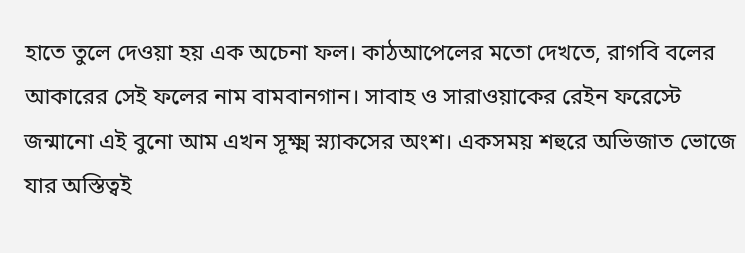হাতে তুলে দেওয়া হয় এক অচেনা ফল। কাঠআপেলের মতো দেখতে, রাগবি বলের আকারের সেই ফলের নাম বামবানগান। সাবাহ ও সারাওয়াকের রেইন ফরেস্টে জন্মানো এই বুনো আম এখন সূক্ষ্ম স্ন্যাকসের অংশ। একসময় শহুরে অভিজাত ভোজে যার অস্তিত্বই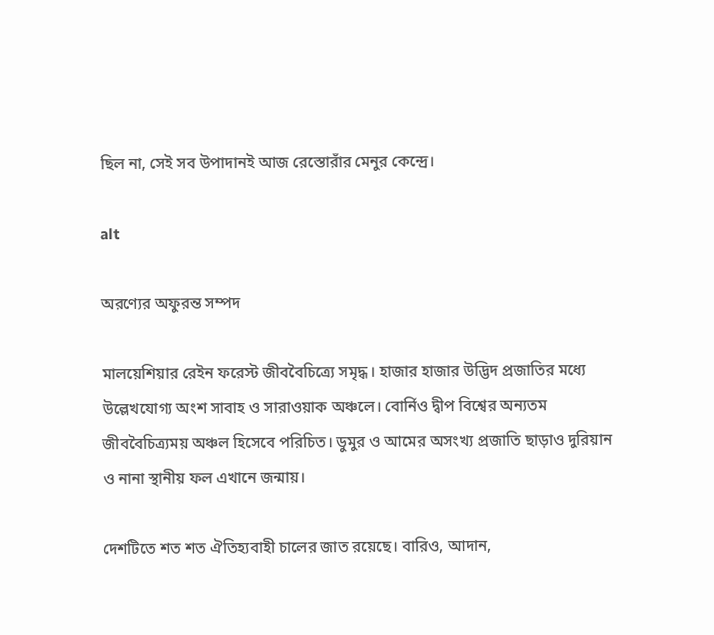ছিল না, সেই সব উপাদানই আজ রেস্তোরাঁর মেনুর কেন্দ্রে।

alt

অরণ্যের অফুরন্ত সম্পদ

মালয়েশিয়ার রেইন ফরেস্ট জীববৈচিত্র্যে সমৃদ্ধ। হাজার হাজার উদ্ভিদ প্রজাতির মধ্যে উল্লেখযোগ্য অংশ সাবাহ ও সারাওয়াক অঞ্চলে। বোর্নিও দ্বীপ বিশ্বের অন্যতম জীববৈচিত্র্যময় অঞ্চল হিসেবে পরিচিত। ডুমুর ও আমের অসংখ্য প্রজাতি ছাড়াও দুরিয়ান ও নানা স্থানীয় ফল এখানে জন্মায়।

দেশটিতে শত শত ঐতিহ্যবাহী চালের জাত রয়েছে। বারিও, আদান,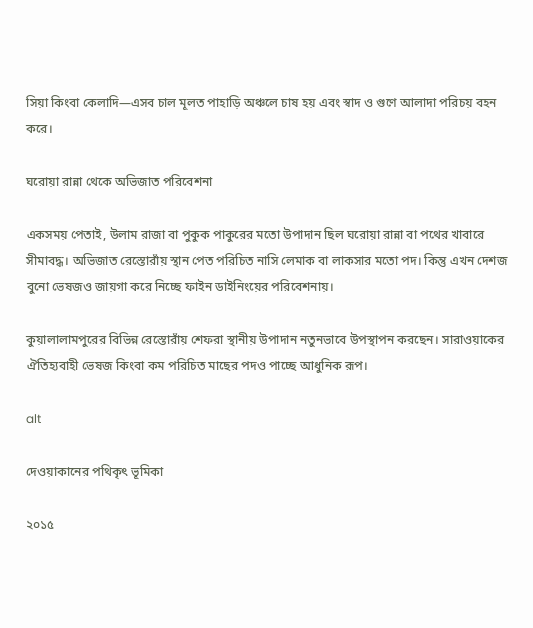সিয়া কিংবা কেলাদি—এসব চাল মূলত পাহাড়ি অঞ্চলে চাষ হয় এবং স্বাদ ও গুণে আলাদা পরিচয় বহন করে।

ঘরোয়া রান্না থেকে অভিজাত পরিবেশনা

একসময় পেতাই, উলাম রাজা বা পুকুক পাকুরের মতো উপাদান ছিল ঘরোয়া রান্না বা পথের খাবারে সীমাবদ্ধ। অভিজাত রেস্তোরাঁয় স্থান পেত পরিচিত নাসি লেমাক বা লাকসার মতো পদ। কিন্তু এখন দেশজ বুনো ভেষজও জায়গা করে নিচ্ছে ফাইন ডাইনিংয়ের পরিবেশনায়।

কুয়ালালামপুরের বিভিন্ন রেস্তোরাঁয় শেফরা স্থানীয় উপাদান নতুনভাবে উপস্থাপন করছেন। সারাওয়াকের ঐতিহ্যবাহী ভেষজ কিংবা কম পরিচিত মাছের পদও পাচ্ছে আধুনিক রূপ।

alt

দেওয়াকানের পথিকৃৎ ভূমিকা

২০১৫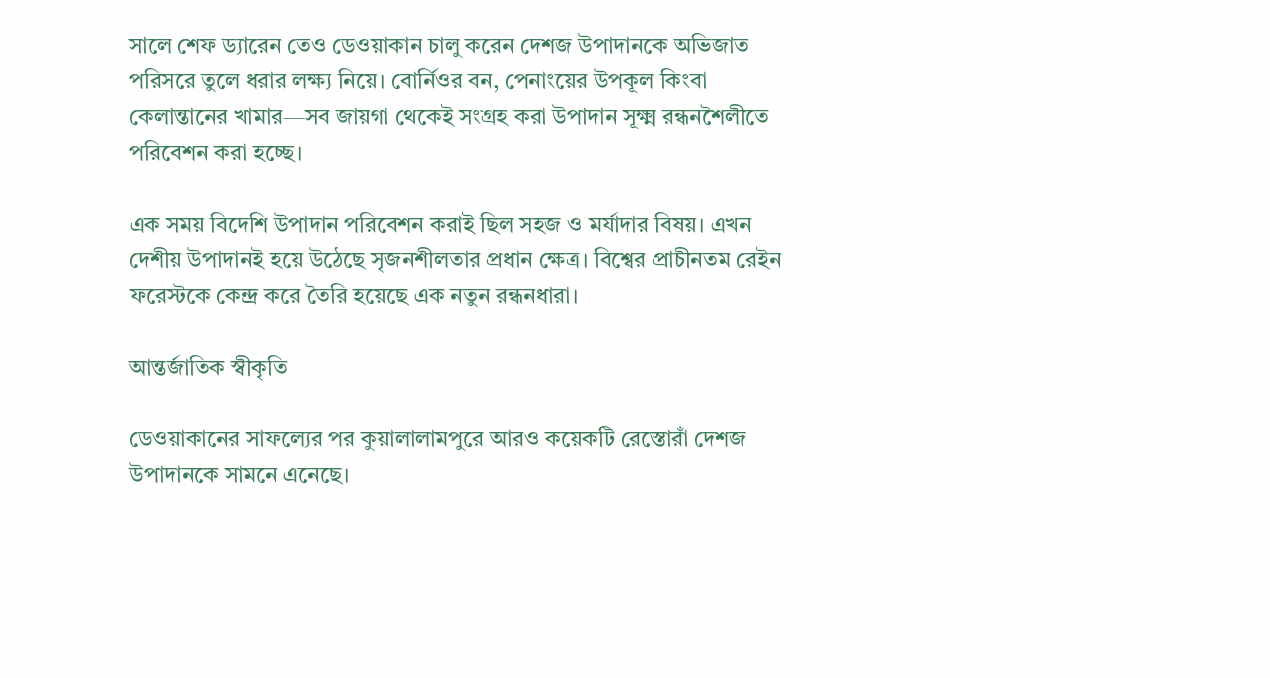সালে শেফ ড্যারেন তেও ডেওয়াকান চালু করেন দেশজ উপাদানকে অভিজাত পরিসরে তুলে ধরার লক্ষ্য নিয়ে। বোর্নিওর বন, পেনাংয়ের উপকূল কিংবা কেলান্তানের খামার—সব জায়গা থেকেই সংগ্রহ করা উপাদান সূক্ষ্ম রন্ধনশৈলীতে পরিবেশন করা হচ্ছে।

এক সময় বিদেশি উপাদান পরিবেশন করাই ছিল সহজ ও মর্যাদার বিষয়। এখন দেশীয় উপাদানই হয়ে উঠেছে সৃজনশীলতার প্রধান ক্ষেত্র। বিশ্বের প্রাচীনতম রেইন ফরেস্টকে কেন্দ্র করে তৈরি হয়েছে এক নতুন রন্ধনধারা।

আন্তর্জাতিক স্বীকৃতি

ডেওয়াকানের সাফল্যের পর কুয়ালালামপুরে আরও কয়েকটি রেস্তোরাঁ দেশজ উপাদানকে সামনে এনেছে।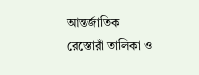আন্তর্জাতিক রেস্তোরাঁ তালিকা ও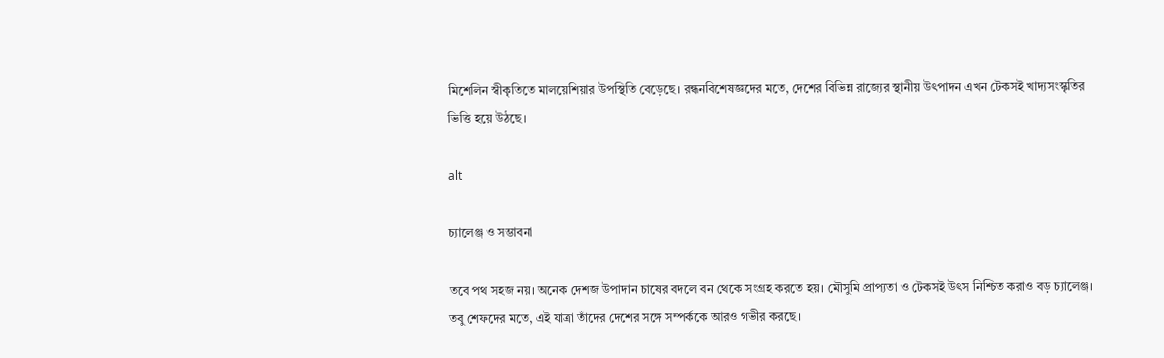মিশেলিন স্বীকৃতিতে মালয়েশিয়ার উপস্থিতি বেড়েছে। রন্ধনবিশেষজ্ঞদের মতে, দেশের বিভিন্ন রাজ্যের স্থানীয় উৎপাদন এখন টেকসই খাদ্যসংস্কৃতির ভিত্তি হয়ে উঠছে।

alt

চ্যালেঞ্জ ও সম্ভাবনা

তবে পথ সহজ নয়। অনেক দেশজ উপাদান চাষের বদলে বন থেকে সংগ্রহ করতে হয়। মৌসুমি প্রাপ্যতা ও টেকসই উৎস নিশ্চিত করাও বড় চ্যালেঞ্জ। তবু শেফদের মতে, এই যাত্রা তাঁদের দেশের সঙ্গে সম্পর্ককে আরও গভীর করছে।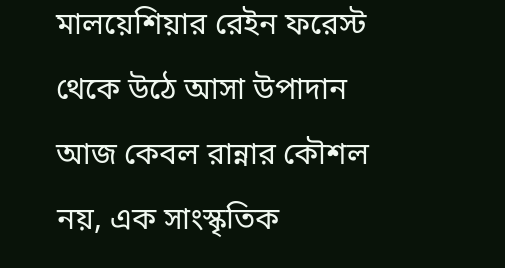মালয়েশিয়ার রেইন ফরেস্ট থেকে উঠে আসা উপাদান আজ কেবল রান্নার কৌশল নয়, এক সাংস্কৃতিক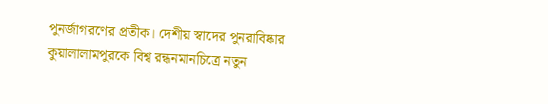পুনর্জাগরণের প্রতীক। দেশীয় স্বাদের পুনরাবিষ্কার কুয়ালালামপুরকে বিশ্ব রন্ধনমানচিত্রে নতুন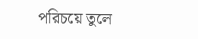পরিচয়ে তুলে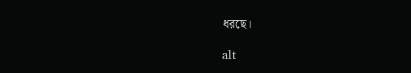ধরছে।

alt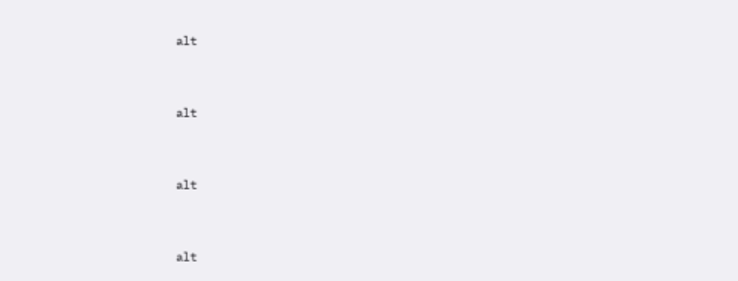alt



alt



alt



alt